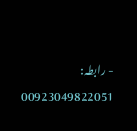- رابطہ: 00923049822051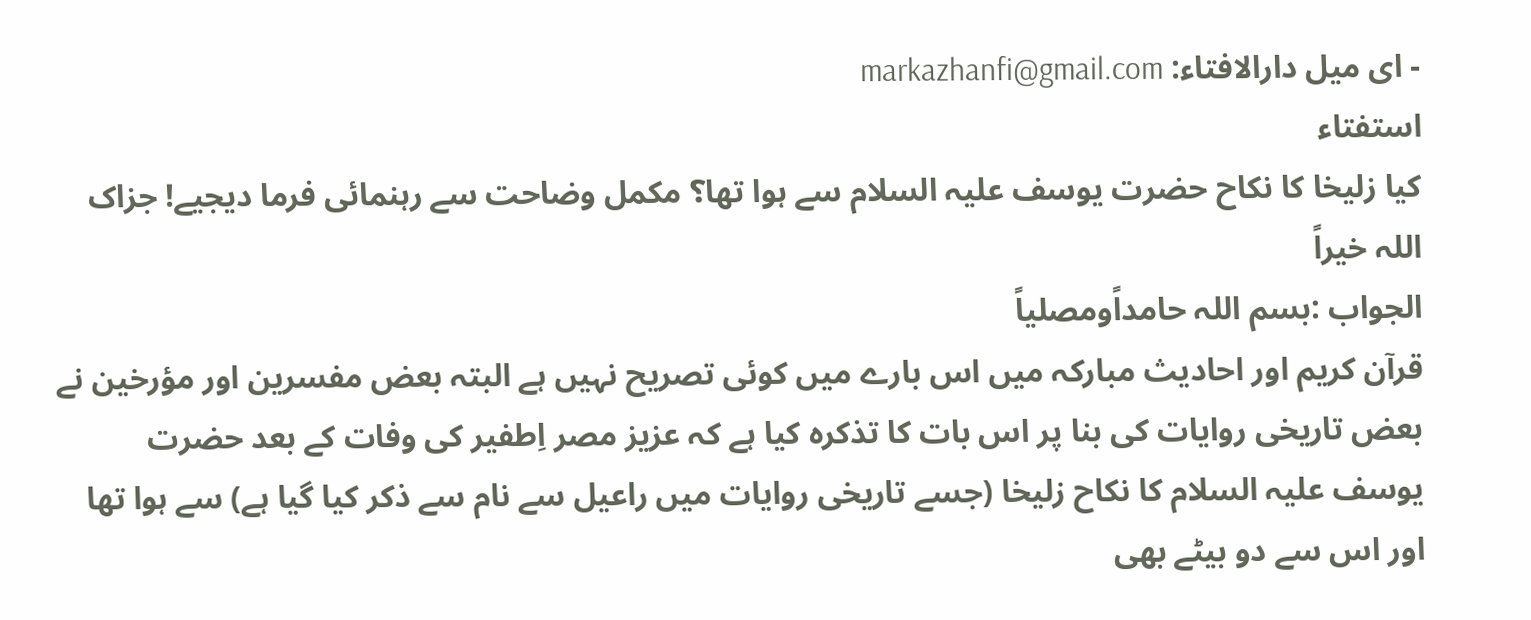- ای میل دارالافتاء: markazhanfi@gmail.com
استفتاء
کيا زلیخا كا نكاح حضرت یوسف علیہ السلام سے ہوا تھا؟ مکمل وضاحت سے رہنمائی فرما دیجیے! جزاک اللہ خیراً
الجواب :بسم اللہ حامداًومصلیاً
قرآن کریم اور احادیث مبارکہ میں اس بارے میں کوئی تصریح نہیں ہے البتہ بعض مفسرین اور مؤرخین نے بعض تاریخی روایات کی بنا پر اس بات کا تذکرہ کیا ہے کہ عزیز مصر اِطفیر کی وفات کے بعد حضرت یوسف علیہ السلام کا نکاح زلیخا (جسے تاریخی روایات میں راعیل سے نام سے ذکر کیا گیا ہے) سے ہوا تھا اور اس سے دو بیٹے بھی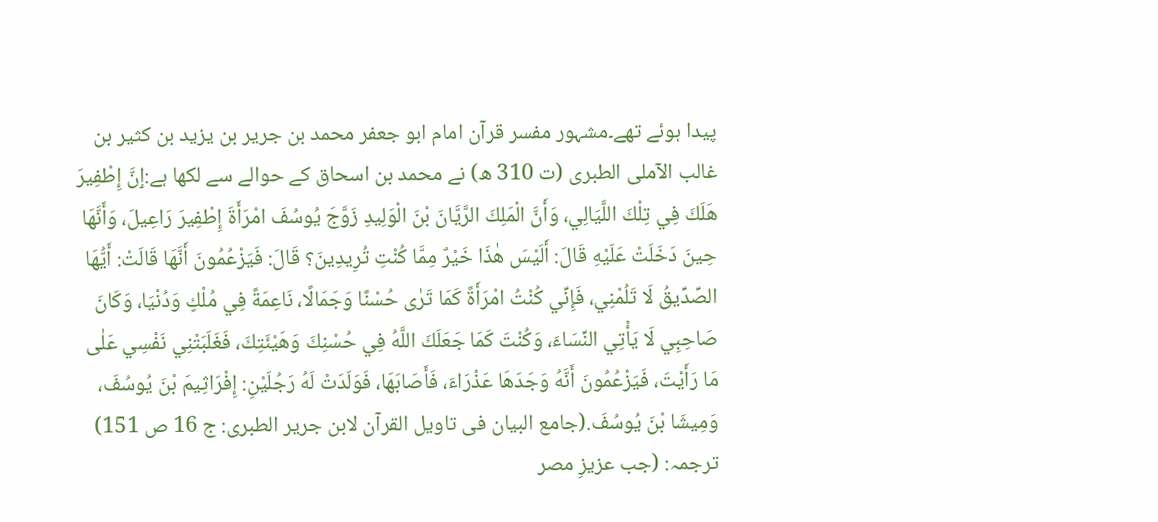پیدا ہوئے تھے۔مشہور مفسر قرآن امام ابو جعفر محمد بن جریر بن یزید بن كثیر بن غالب الآملی الطبری (ت 310 ھ) نے محمد بن اسحاق کے حوالے سے لکھا ہے:ٳنَّ إِطْفِيرَ هَلَكَ فِي تِلْكَ اللَّيَالِي، وَأَنَّ الْمَلِكَ الرَّيَّانَ بْنَ الْوَلِيدِ زَوَّجَ يُوسُفَ امْرَأَةَ إِطْفِيرَ رَاعِيلَ، وَأَنَّهَا حِينَ دَخَلَتْ عَلَيْهِ قَالَ: أَلَيْسَ هٰذَا خَيْرٌ مِمَّا كُنْتِ تُرِيدِينَ؟ قَالَ: فَيَزْعُمُونَ أَنَّهَا قَالَتْ: أَيُّهَا الصِّدِّيقُ لَا تَلُمْنِي، فَإِنِّي كُنْتُ امْرَأَةً كَمَا تَرٰى حُسْنًا وَجَمَالًا، نَاعِمَةً فِي مُلْكٍ وَدُنْيَا، وَكَانَ صَاحِبِي لَا يَأْتِي النِّسَاءَ، وَكُنْتَ كَمَا جَعَلَكَ اللَّهُ فِي حُسْنِكَ وَهَيْئَتِكَ، فَغَلَبَتْنِي نَفْسِي عَلٰى مَا رَأَيْتَ، فَيَزْعُمُونَ أَنَّهُ وَجَدَهَا عَذْرَاءَ، فَأَصَابَهَا، فَوَلَدَتْ لَهُ رَجُلَيْنِ: إِفْرَاثِيمَ بْنَ يُوسُفَ، وَمِيشَا بْنَ يُوسُفَ.(جامع البیان فی تاویل القرآن لابن جریر الطبری: ج 16 ص 151)
ترجمہ: (جب عزیزِ مصر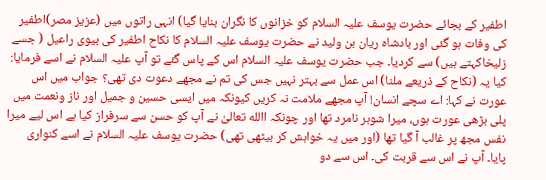اطفیر کے بجائے حضرت یوسف علیہ السلام کو خزانوں کا نگران بنایا گیا) انہی راتوں میں (عزیز مصر)اطفیر کی وفات ہو گئی اور بادشاہ ریان بن ولید نے حضرت یوسف علیہ السلام کا نکاح اطفیر کی بیوی راعیل ( جسے زلیخاکہتے ہیں) سے کردیا۔ جب حضرت یوسف علیہ السلام اس کے پاس گئے تو آپ علیہ السلام نے اسے فرمایا: کیا یہ (نکاح کے ذریعے ملنا) اس عمل سے بہتر نہیں جس کی تم نے مجھے دعوت دی تھی؟ جواب میں اس عورت نے کہا: اے سچے انسان! آپ مجھے ملامت نہ کریں کیونکہ میں ایسی حسین و جمیل اور ناز ونعمت میں پلی بڑھی عورت ہوں، میرا شوہر نامرد تھا اور چونکہ االله تعالیٰ نے آپ کو حسن سے سرفراز کیا ہے اس لیے میرا نفس مجھ پر غالب آ گیا تھا (اور میں یہ خواہش کر بیٹھی تھی) حضرت یوسف علیہ السلام نے اسے کنواری پایا۔ آپ نے اس سے قربت کی۔ اس سے دو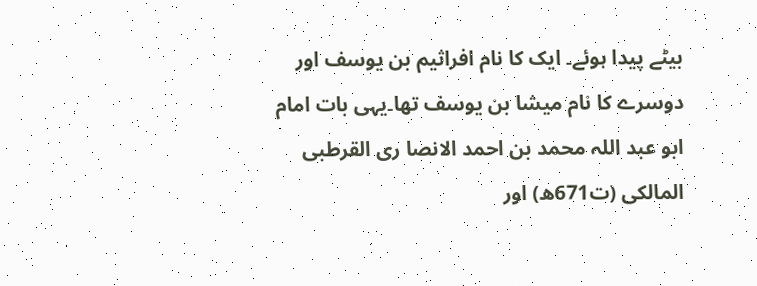بیٹے پیدا ہوئے۔ ایک کا نام افراثیم بن یوسف اور دوسرے کا نام میشا بن یوسف تھا۔یہی بات امام ابو عبد اللہ محمد بن احمد الانصا ری القرطبی المالکی (ت671ھ) اور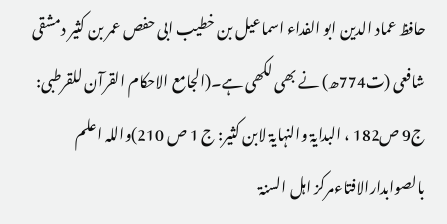حافظ عماد الدین ابو الفداء اسماعیل بن خطیب ابی حفص عمر بن کثیر دمشقی شافعی (ت774ھ) نے بھی لکھی ہے۔(الجامع الاحکام القرآن للقرطبی: ج9 ص182 ، البدایۃ والنہایۃ لابن کثیر: ج 1 ص 210)واللہ اعلم بالصوابدارالافتاءمرکز اہل السنۃ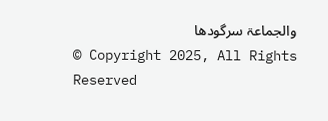والجماعۃ سرگودھا
© Copyright 2025, All Rights Reserved